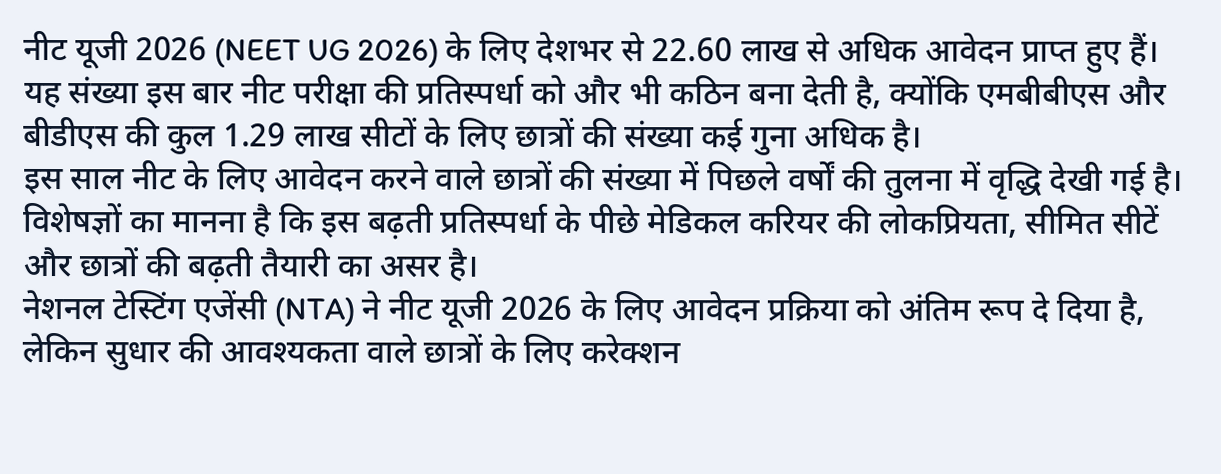नीट यूजी 2026 (NEET UG 2026) के लिए देशभर से 22.60 लाख से अधिक आवेदन प्राप्त हुए हैं। यह संख्या इस बार नीट परीक्षा की प्रतिस्पर्धा को और भी कठिन बना देती है, क्योंकि एमबीबीएस और बीडीएस की कुल 1.29 लाख सीटों के लिए छात्रों की संख्या कई गुना अधिक है।
इस साल नीट के लिए आवेदन करने वाले छात्रों की संख्या में पिछले वर्षों की तुलना में वृद्धि देखी गई है। विशेषज्ञों का मानना है कि इस बढ़ती प्रतिस्पर्धा के पीछे मेडिकल करियर की लोकप्रियता, सीमित सीटें और छात्रों की बढ़ती तैयारी का असर है।
नेशनल टेस्टिंग एजेंसी (NTA) ने नीट यूजी 2026 के लिए आवेदन प्रक्रिया को अंतिम रूप दे दिया है, लेकिन सुधार की आवश्यकता वाले छात्रों के लिए करेक्शन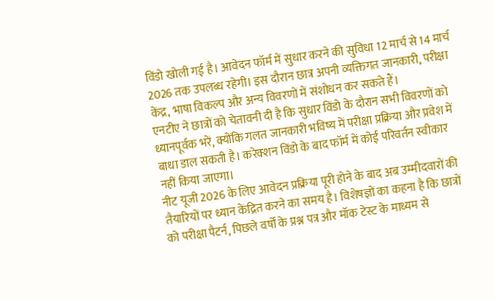विंडो खोली गई है। आवेदन फॉर्म में सुधार करने की सुविधा 12 मार्च से 14 मार्च 2026 तक उपलब्ध रहेगी। इस दौरान छात्र अपनी व्यक्तिगत जानकारी, परीक्षा केंद्र, भाषा विकल्प और अन्य विवरणों में संशोधन कर सकते हैं।
एनटीए ने छात्रों को चेतावनी दी है कि सुधार विंडो के दौरान सभी विवरणों को ध्यानपूर्वक भरें, क्योंकि गलत जानकारी भविष्य में परीक्षा प्रक्रिया और प्रवेश में बाधा डाल सकती है। करेक्शन विंडो के बाद फॉर्म में कोई परिवर्तन स्वीकार नहीं किया जाएगा।
नीट यूजी 2026 के लिए आवेदन प्रक्रिया पूरी होने के बाद अब उम्मीदवारों की तैयारियों पर ध्यान केंद्रित करने का समय है। विशेषज्ञों का कहना है कि छात्रों को परीक्षा पैटर्न, पिछले वर्षों के प्रश्न पत्र और मॉक टेस्ट के माध्यम से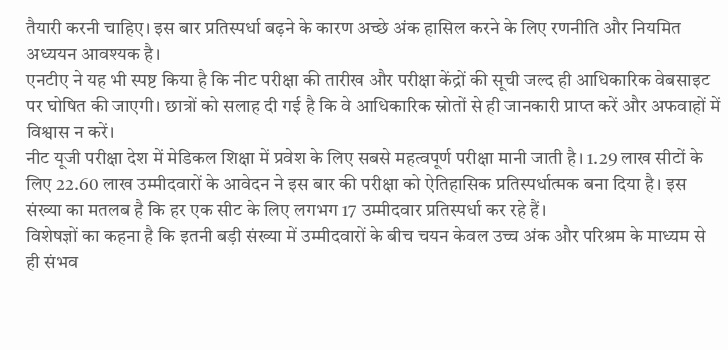तैयारी करनी चाहिए। इस बार प्रतिस्पर्धा बढ़ने के कारण अच्छे अंक हासिल करने के लिए रणनीति और नियमित अध्ययन आवश्यक है।
एनटीए ने यह भी स्पष्ट किया है कि नीट परीक्षा की तारीख और परीक्षा केंद्रों की सूची जल्द ही आधिकारिक वेबसाइट पर घोषित की जाएगी। छात्रों को सलाह दी गई है कि वे आधिकारिक स्रोतों से ही जानकारी प्राप्त करें और अफवाहों में विश्वास न करें।
नीट यूजी परीक्षा देश में मेडिकल शिक्षा में प्रवेश के लिए सबसे महत्वपूर्ण परीक्षा मानी जाती है। 1.29 लाख सीटों के लिए 22.60 लाख उम्मीदवारों के आवेदन ने इस बार की परीक्षा को ऐतिहासिक प्रतिस्पर्धात्मक बना दिया है। इस संख्या का मतलब है कि हर एक सीट के लिए लगभग 17 उम्मीदवार प्रतिस्पर्धा कर रहे हैं।
विशेषज्ञों का कहना है कि इतनी बड़ी संख्या में उम्मीदवारों के बीच चयन केवल उच्च अंक और परिश्रम के माध्यम से ही संभव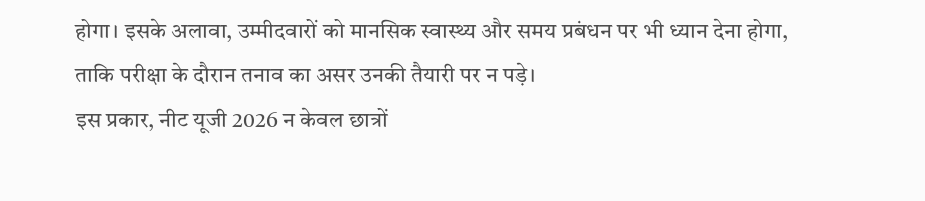होगा। इसके अलावा, उम्मीदवारों को मानसिक स्वास्थ्य और समय प्रबंधन पर भी ध्यान देना होगा, ताकि परीक्षा के दौरान तनाव का असर उनकी तैयारी पर न पड़े।
इस प्रकार, नीट यूजी 2026 न केवल छात्रों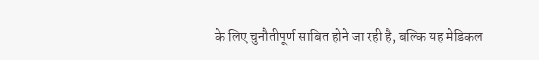के लिए चुनौतीपूर्ण साबित होने जा रही है, बल्कि यह मेडिकल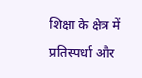शिक्षा के क्षेत्र में प्रतिस्पर्धा और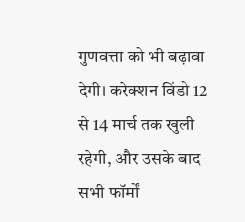गुणवत्ता को भी बढ़ावा देगी। करेक्शन विंडो 12 से 14 मार्च तक खुली रहेगी, और उसके बाद सभी फॉर्मों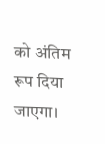को अंतिम रूप दिया जाएगा।